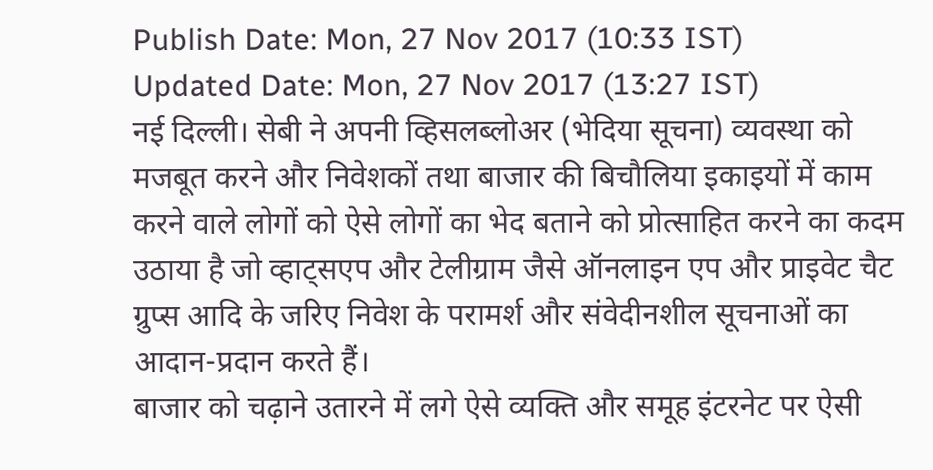Publish Date: Mon, 27 Nov 2017 (10:33 IST)
Updated Date: Mon, 27 Nov 2017 (13:27 IST)
नई दिल्ली। सेबी ने अपनी व्हिसलब्लोअर (भेदिया सूचना) व्यवस्था को मजबूत करने और निवेशकों तथा बाजार की बिचौलिया इकाइयों में काम करने वाले लोगों को ऐसे लोगों का भेद बताने को प्रोत्साहित करने का कदम उठाया है जो व्हाट्सएप और टेलीग्राम जैसे ऑनलाइन एप और प्राइवेट चैट ग्रुप्स आदि के जरिए निवेश के परामर्श और संवेदीनशील सूचनाओं का आदान-प्रदान करते हैं।
बाजार को चढ़ाने उतारने में लगे ऐसे व्यक्ति और समूह इंटरनेट पर ऐसी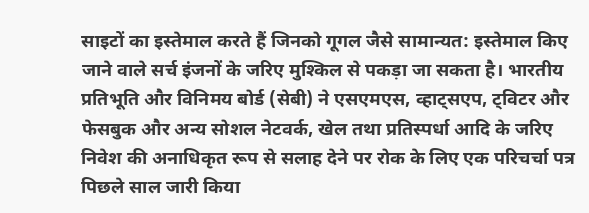साइटों का इस्तेमाल करते हैं जिनको गूगल जैसे सामान्यत: इस्तेमाल किए जाने वाले सर्च इंजनों के जरिए मुश्किल से पकड़ा जा सकता है। भारतीय प्रतिभूति और विनिमय बोर्ड (सेबी) ने एसएमएस, व्हाट्सएप, ट्विटर और फेसबुक और अन्य सोशल नेटवर्क, खेल तथा प्रतिस्पर्धा आदि के जरिए निवेश की अनाधिकृत रूप से सलाह देने पर रोक के लिए एक परिचर्चा पत्र पिछले साल जारी किया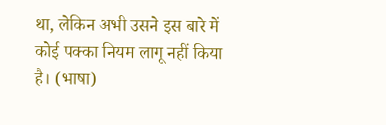था, लेकिन अभी उसने इस बारे में कोई पक्का नियम लागू नहीं किया है। (भाषा)